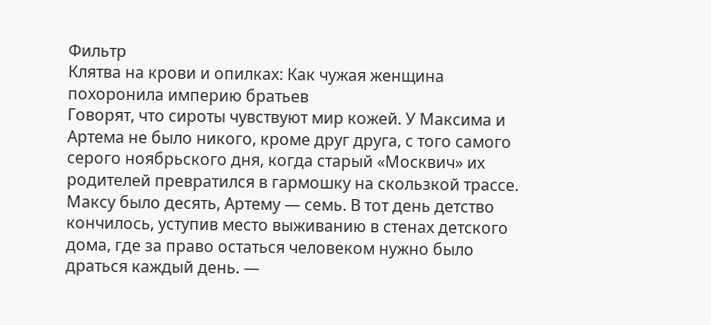Фильтр
Клятва на крови и опилках: Как чужая женщина похоронила империю братьев
Говорят, что сироты чувствуют мир кожей. У Максима и Артема не было никого, кроме друг друга, с того самого серого ноябрьского дня, когда старый «Москвич» их родителей превратился в гармошку на скользкой трассе. Максу было десять, Артему — семь. В тот день детство кончилось, уступив место выживанию в стенах детского дома, где за право остаться человеком нужно было драться каждый день. —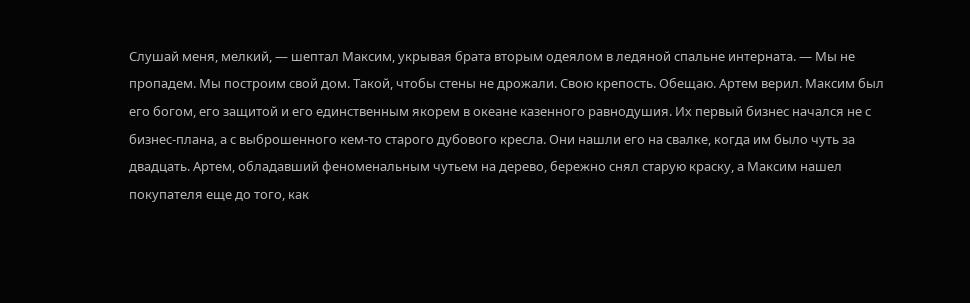Слушай меня, мелкий, — шептал Максим, укрывая брата вторым одеялом в ледяной спальне интерната. — Мы не пропадем. Мы построим свой дом. Такой, чтобы стены не дрожали. Свою крепость. Обещаю. Артем верил. Максим был его богом, его защитой и его единственным якорем в океане казенного равнодушия. Их первый бизнес начался не с бизнес-плана, а с выброшенного кем-то старого дубового кресла. Они нашли его на свалке, когда им было чуть за двадцать. Артем, обладавший феноменальным чутьем на дерево, бережно снял старую краску, а Максим нашел покупателя еще до того, как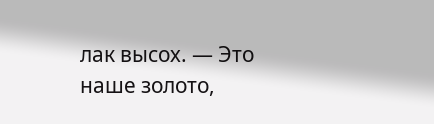лак высох. — Это наше золото,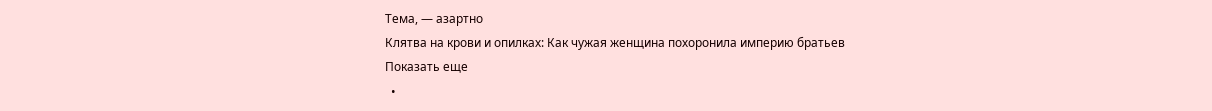Тема, — азартно
Клятва на крови и опилках: Как чужая женщина похоронила империю братьев
Показать еще
  •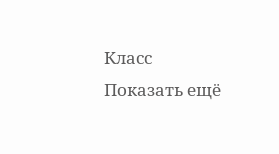Класс
Показать ещё